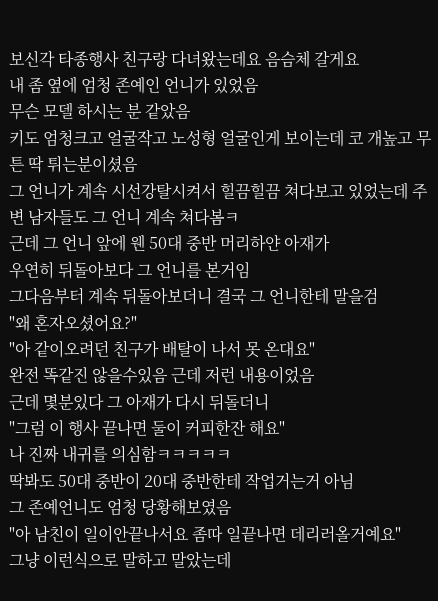보신각 타종행사 친구랑 다녀왔는데요 음슴체 갈게요
내 좀 옆에 엄청 존예인 언니가 있었음
무슨 모델 하시는 분 같았음
키도 엄청크고 얼굴작고 노성형 얼굴인게 보이는데 코 개높고 무튼 딱 튀는분이셨음
그 언니가 계속 시선강탈시켜서 힐끔힐끔 쳐다보고 있었는데 주변 남자들도 그 언니 계속 쳐다봄ㅋ
근데 그 언니 앞에 웬 50대 중반 머리하얀 아재가
우연히 뒤돌아보다 그 언니를 본거임
그다음부터 계속 뒤돌아보더니 결국 그 언니한테 말을검
"왜 혼자오셨어요?"
"아 같이오려던 친구가 배탈이 나서 못 온대요"
완전 똑같진 않을수있음 근데 저런 내용이었음
근데 몇분있다 그 아재가 다시 뒤돌더니
"그럼 이 행사 끝나면 둘이 커피한잔 해요"
나 진짜 내귀를 의심함ㅋㅋㅋㅋㅋ
딱봐도 50대 중반이 20대 중반한테 작업거는거 아님
그 존예언니도 엄청 당황해보였음
"아 남친이 일이안끝나서요 좀따 일끝나면 데리러올거예요"
그냥 이런식으로 말하고 말았는데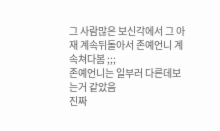그 사람많은 보신각에서 그 아재 계속뒤돌아서 존예언니 계속쳐다봄 ;;;
존예언니는 일부러 다른데보는거 같았음
진짜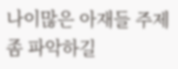나이많은 아재들 주제좀 파악하길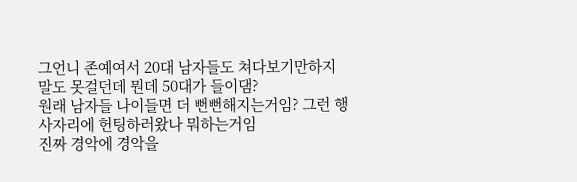그언니 존예여서 20대 남자들도 쳐다보기만하지 말도 못걸던데 뭔데 50대가 들이댐?
원래 남자들 나이들면 더 뻔뻔해지는거임? 그런 행사자리에 헌팅하러왔나 뭐하는거임
진짜 경악에 경악을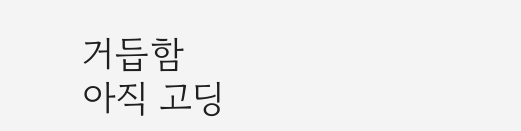거듭함
아직 고딩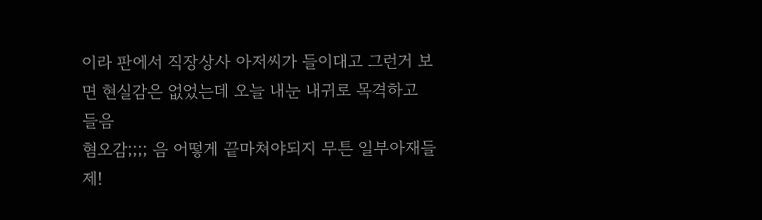이라 판에서 직장상사 아저씨가 들이대고 그런거 보면 현실감은 없었는데 오늘 내눈 내귀로 목격하고 들음
혐오감;;;; 음 어떻게 끝마쳐야되지 무튼 일부아재들 제!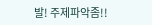발! 주제파악좀!!